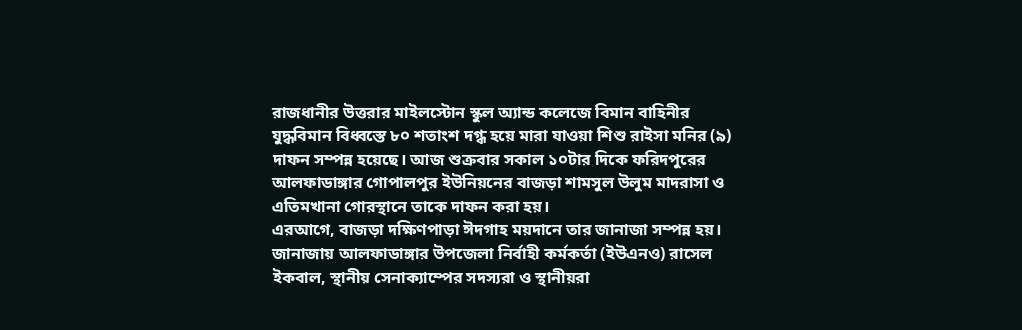রাজধানীর উত্তরার মাইলস্টোন স্কুল অ্যান্ড কলেজে বিমান বাহিনীর যুদ্ধবিমান বিধ্বস্তে ৮০ শতাংশ দগ্ধ হয়ে মারা যাওয়া শিশু রাইসা মনির (৯) দাফন সম্পন্ন হয়েছে। আজ শুক্রবার সকাল ১০টার দিকে ফরিদপুরের আলফাডাঙ্গার গোপালপুর ইউনিয়নের বাজড়া শামসুল উলুম মাদরাসা ও এতিমখানা গোরস্থানে তাকে দাফন করা হয়।
এরআগে, বাজড়া দক্ষিণপাড়া ঈদগাহ ময়দানে তার জানাজা সম্পন্ন হয়। জানাজায় আলফাডাঙ্গার উপজেলা নির্বাহী কর্মকর্তা (ইউএনও) রাসেল ইকবাল, স্থানীয় সেনাক্যাম্পের সদস্যরা ও স্থানীয়রা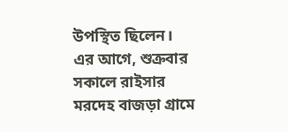উপস্থিত ছিলেন।
এর আগে, শুক্রবার সকালে রাইসার মরদেহ বাজড়া গ্রামে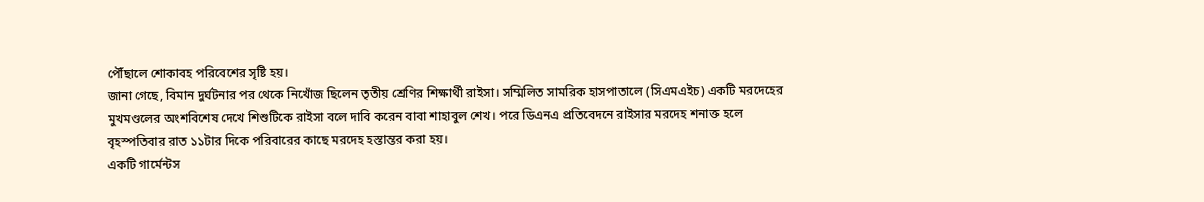পৌঁছালে শোকাবহ পরিবেশের সৃষ্টি হয়।
জানা গেছে, বিমান দুর্ঘটনার পর থেকে নিখোঁজ ছিলেন তৃতীয় শ্রেণির শিক্ষার্থী রাইসা। সম্মিলিত সামরিক হাসপাতালে (সিএমএইচ) একটি মরদেহের মুখমণ্ডলের অংশবিশেষ দেখে শিশুটিকে রাইসা বলে দাবি করেন বাবা শাহাবুল শেখ। পরে ডিএনএ প্রতিবেদনে রাইসার মরদেহ শনাক্ত হলে বৃহস্পতিবার রাত ১১টার দিকে পরিবারের কাছে মরদেহ হস্তান্তর করা হয়।
একটি গার্মেন্টস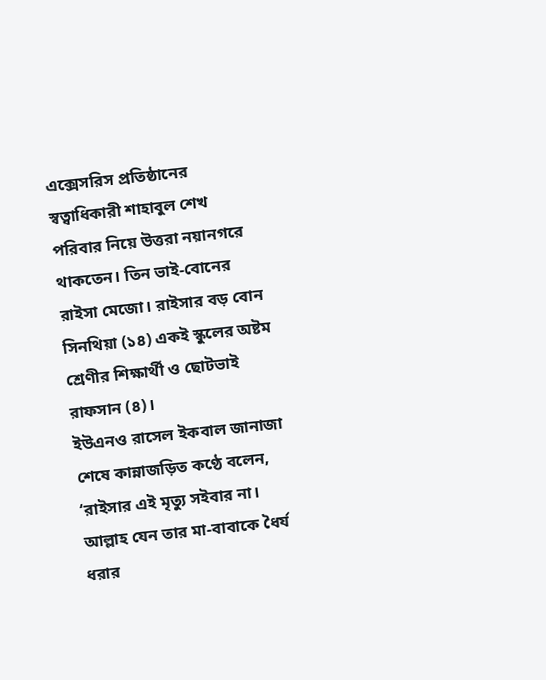এক্সেসরিস প্রতিষ্ঠানের স্বত্বাধিকারী শাহাবুল শেখ পরিবার নিয়ে উত্তরা নয়ানগরে থাকতেন। তিন ভাই-বোনের রাইসা মেজো। রাইসার বড় বোন সিনথিয়া (১৪) একই স্কুলের অষ্টম শ্রেণীর শিক্ষার্থী ও ছোটভাই রাফসান (৪)।
ইউএনও রাসেল ইকবাল জানাজা শেষে কান্নাজড়িত কণ্ঠে বলেন, ‘রাইসার এই মৃত্যু সইবার না। আল্লাহ যেন তার মা-বাবাকে ধৈর্য ধরার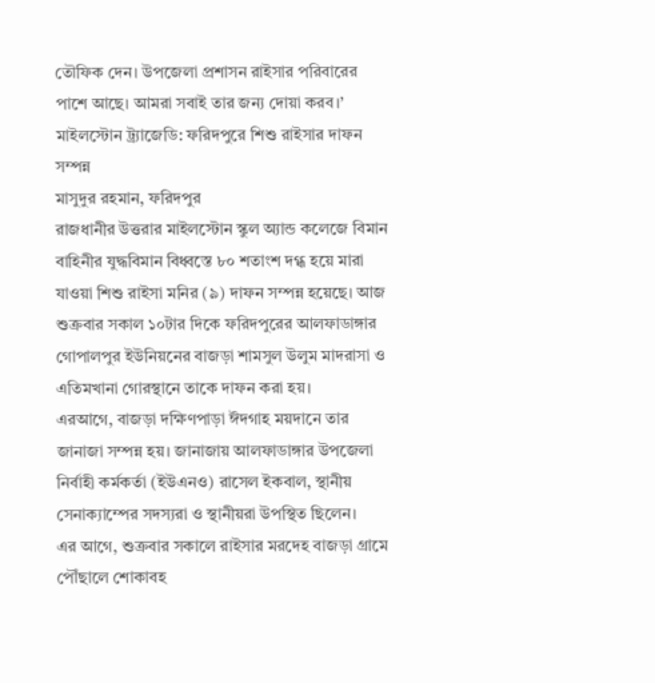তৌফিক দেন। উপজেলা প্রশাসন রাইসার পরিবারের পাশে আছে। আমরা সবাই তার জন্য দোয়া করব।’
মাইলস্টোন ট্র্যাজেডি: ফরিদপুরে শিশু রাইসার দাফন সম্পন্ন
মাসুদুর রহমান, ফরিদপুর
রাজধানীর উত্তরার মাইলস্টোন স্কুল অ্যান্ড কলেজে বিমান বাহিনীর যুদ্ধবিমান বিধ্বস্তে ৮০ শতাংশ দগ্ধ হয়ে মারা যাওয়া শিশু রাইসা মনির (৯) দাফন সম্পন্ন হয়েছে। আজ শুক্রবার সকাল ১০টার দিকে ফরিদপুরের আলফাডাঙ্গার গোপালপুর ইউনিয়নের বাজড়া শামসুল উলুম মাদরাসা ও এতিমখানা গোরস্থানে তাকে দাফন করা হয়।
এরআগে, বাজড়া দক্ষিণপাড়া ঈদগাহ ময়দানে তার জানাজা সম্পন্ন হয়। জানাজায় আলফাডাঙ্গার উপজেলা নির্বাহী কর্মকর্তা (ইউএনও) রাসেল ইকবাল, স্থানীয় সেনাক্যাম্পের সদস্যরা ও স্থানীয়রা উপস্থিত ছিলেন।
এর আগে, শুক্রবার সকালে রাইসার মরদেহ বাজড়া গ্রামে পৌঁছালে শোকাবহ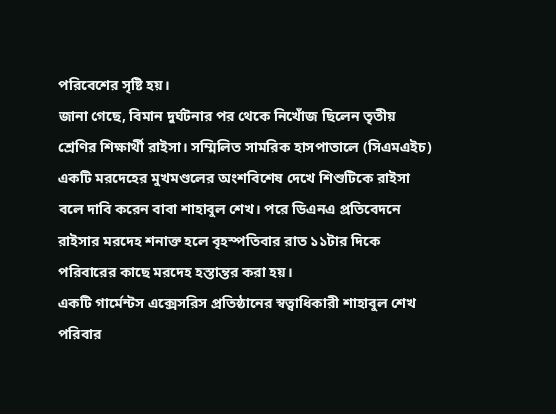পরিবেশের সৃষ্টি হয়।
জানা গেছে, বিমান দুর্ঘটনার পর থেকে নিখোঁজ ছিলেন তৃতীয় শ্রেণির শিক্ষার্থী রাইসা। সম্মিলিত সামরিক হাসপাতালে (সিএমএইচ) একটি মরদেহের মুখমণ্ডলের অংশবিশেষ দেখে শিশুটিকে রাইসা বলে দাবি করেন বাবা শাহাবুল শেখ। পরে ডিএনএ প্রতিবেদনে রাইসার মরদেহ শনাক্ত হলে বৃহস্পতিবার রাত ১১টার দিকে পরিবারের কাছে মরদেহ হস্তান্তর করা হয়।
একটি গার্মেন্টস এক্সেসরিস প্রতিষ্ঠানের স্বত্বাধিকারী শাহাবুল শেখ পরিবার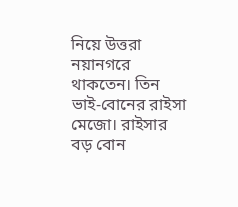নিয়ে উত্তরা নয়ানগরে থাকতেন। তিন ভাই-বোনের রাইসা মেজো। রাইসার বড় বোন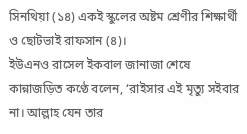সিনথিয়া (১৪) একই স্কুলের অষ্টম শ্রেণীর শিক্ষার্থী ও ছোটভাই রাফসান (৪)।
ইউএনও রাসেল ইকবাল জানাজা শেষে কান্নাজড়িত কণ্ঠে বলেন, ‘রাইসার এই মৃত্যু সইবার না। আল্লাহ যেন তার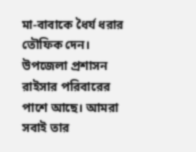মা-বাবাকে ধৈর্য ধরার তৌফিক দেন। উপজেলা প্রশাসন রাইসার পরিবারের পাশে আছে। আমরা সবাই তার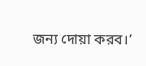জন্য দোয়া করব।’